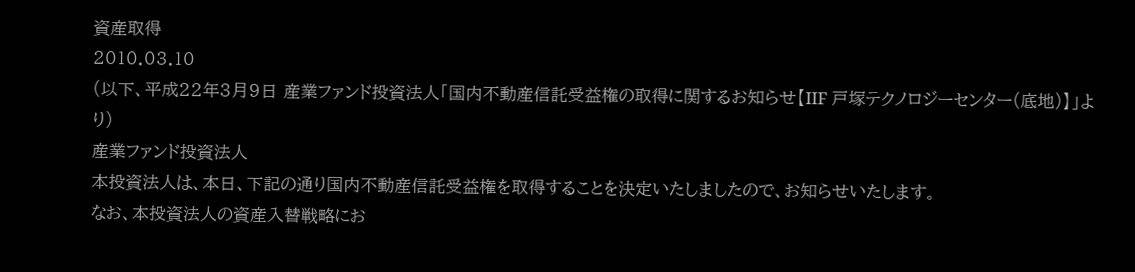資産取得
2010.03.10
(以下、平成22年3月9日 産業ファンド投資法人「国内不動産信託受益権の取得に関するお知らせ【IIF 戸塚テクノロジーセンター(底地)】」より)
産業ファンド投資法人
本投資法人は、本日、下記の通り国内不動産信託受益権を取得することを決定いたしましたので、お知らせいたします。
なお、本投資法人の資産入替戦略にお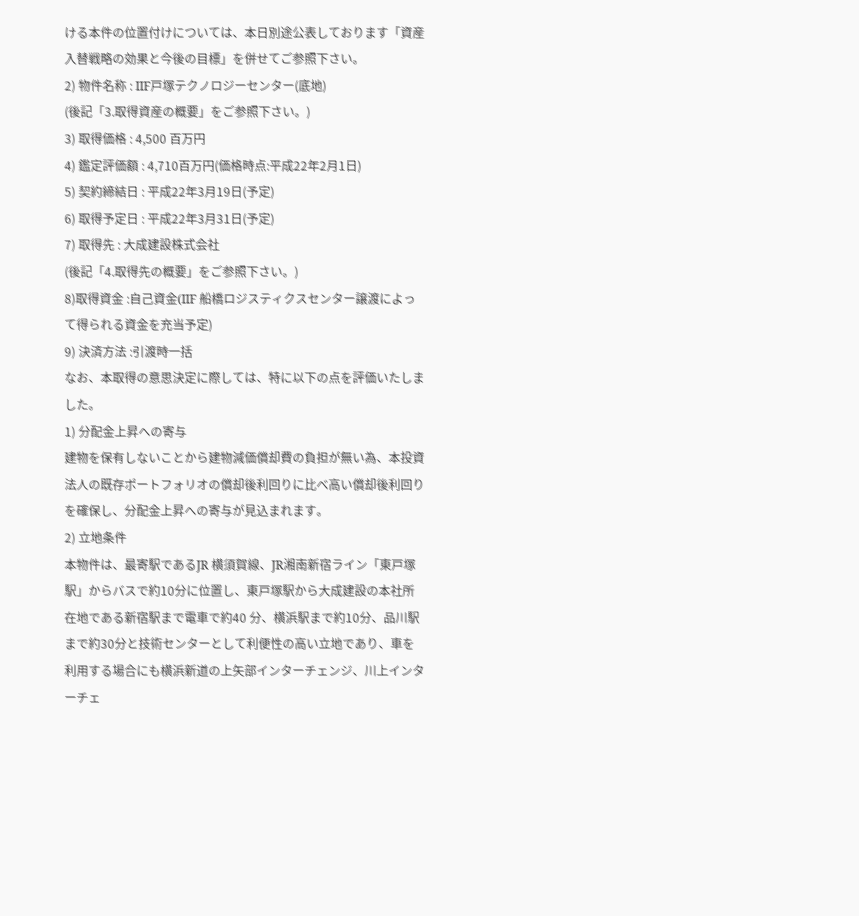ける本件の位置付けについては、本日別途公表しております「資産入替戦略の効果と今後の目標」を併せてご参照下さい。
2) 物件名称 : IIF戸塚テクノロジーセンター(底地)
(後記「3.取得資産の概要」をご参照下さい。)
3) 取得価格 : 4,500 百万円
4) 鑑定評価額 : 4,710百万円(価格時点:平成22年2月1日)
5) 契約締結日 : 平成22年3月19日(予定)
6) 取得予定日 : 平成22年3月31日(予定)
7) 取得先 : 大成建設株式会社
(後記「4.取得先の概要」をご参照下さい。)
8)取得資金 :自己資金(IIF 船橋ロジスティクスセンター譲渡によって得られる資金を充当予定)
9) 決済方法 :引渡時一括
なお、本取得の意思決定に際しては、特に以下の点を評価いたしました。
1) 分配金上昇への寄与
建物を保有しないことから建物減価償却費の負担が無い為、本投資法人の既存ポートフォリオの償却後利回りに比べ高い償却後利回りを確保し、分配金上昇への寄与が見込まれます。
2) 立地条件
本物件は、最寄駅であるJR 横須賀線、JR湘南新宿ライン「東戸塚駅」からバスで約10分に位置し、東戸塚駅から大成建設の本社所在地である新宿駅まで電車で約40 分、横浜駅まで約10分、品川駅まで約30分と技術センターとして利便性の高い立地であり、車を利用する場合にも横浜新道の上矢部インターチェンジ、川上インターチェ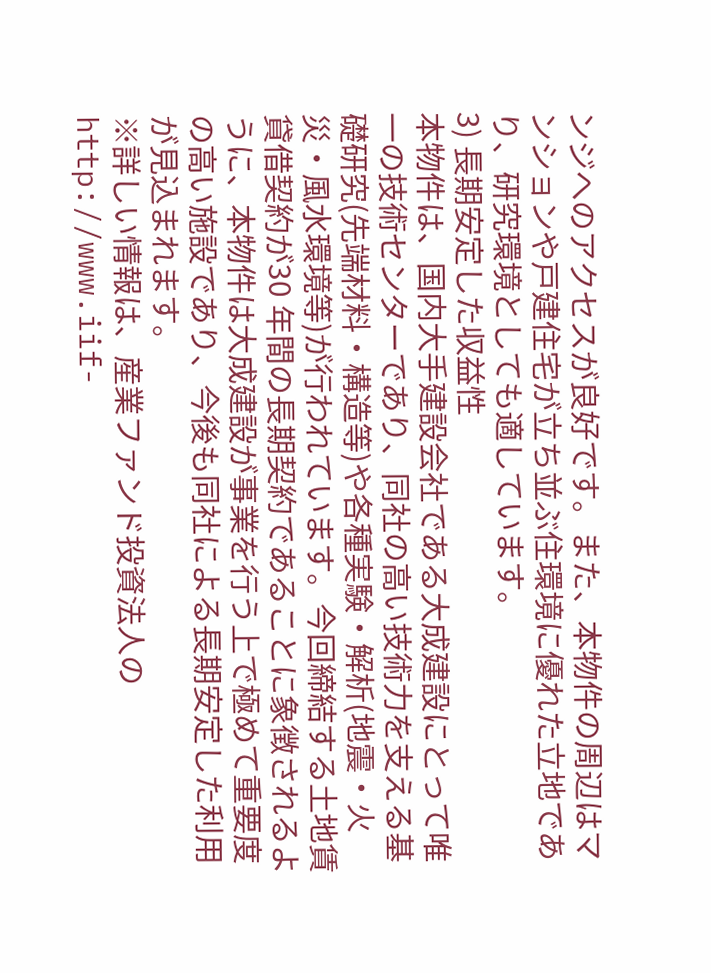ンジへのアクセスが良好です。また、本物件の周辺はマンションや戸建住宅が立ち並ぶ住環境に優れた立地であり、研究環境としても適しています。
3) 長期安定した収益性
本物件は、国内大手建設会社である大成建設にとって唯一の技術センターであり、同社の高い技術力を支える基礎研究(先端材料・構造等)や各種実験・解析(地震・火災・風水環境等)が行われています。今回締結する土地賃貸借契約が30 年間の長期契約であることに象徴されるように、本物件は大成建設が事業を行う上で極めて重要度の高い施設であり、今後も同社による長期安定した利用が見込まれます。
※詳しい情報は、産業ファンド投資法人のhttp://www.iif-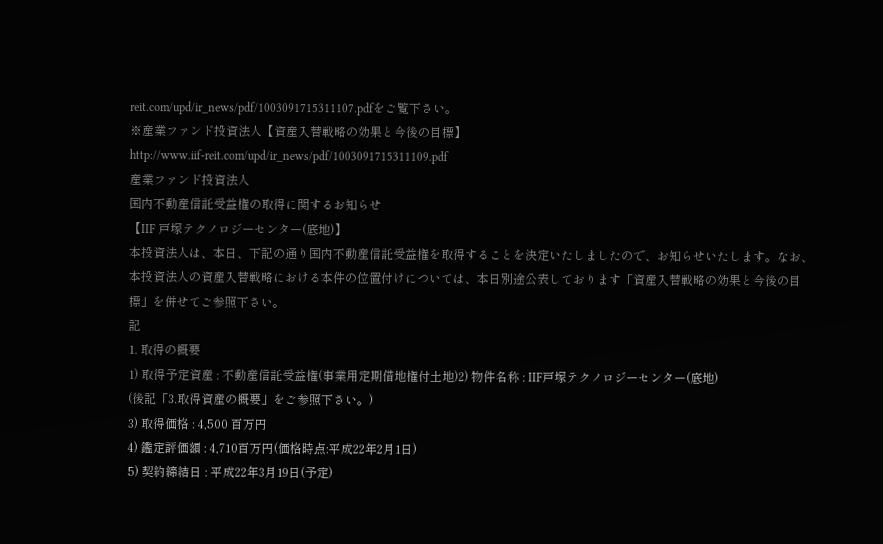reit.com/upd/ir_news/pdf/1003091715311107.pdfをご覧下さい。
※産業ファンド投資法人【資産入替戦略の効果と今後の目標】
http://www.iif-reit.com/upd/ir_news/pdf/1003091715311109.pdf
産業ファンド投資法人
国内不動産信託受益権の取得に関するお知らせ
【IIF 戸塚テクノロジーセンター(底地)】
本投資法人は、本日、下記の通り国内不動産信託受益権を取得することを決定いたしましたので、お知らせいたします。なお、本投資法人の資産入替戦略における本件の位置付けについては、本日別途公表しております「資産入替戦略の効果と今後の目標」を併せてご参照下さい。
記
1. 取得の概要
1) 取得予定資産 : 不動産信託受益権(事業用定期借地権付土地)2) 物件名称 : IIF戸塚テクノロジーセンター(底地)
(後記「3.取得資産の概要」をご参照下さい。)
3) 取得価格 : 4,500 百万円
4) 鑑定評価額 : 4,710百万円(価格時点:平成22年2月1日)
5) 契約締結日 : 平成22年3月19日(予定)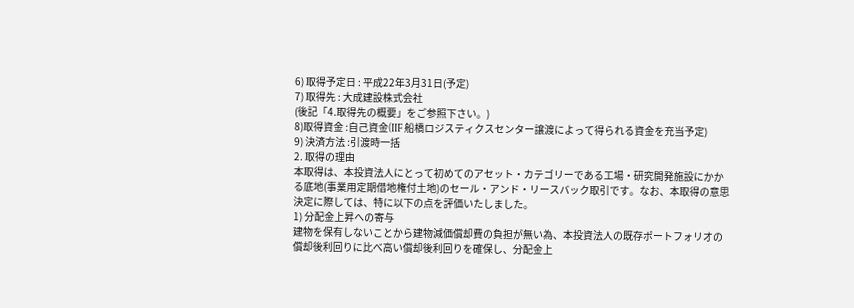6) 取得予定日 : 平成22年3月31日(予定)
7) 取得先 : 大成建設株式会社
(後記「4.取得先の概要」をご参照下さい。)
8)取得資金 :自己資金(IIF 船橋ロジスティクスセンター譲渡によって得られる資金を充当予定)
9) 決済方法 :引渡時一括
2. 取得の理由
本取得は、本投資法人にとって初めてのアセット・カテゴリーである工場・研究開発施設にかかる底地(事業用定期借地権付土地)のセール・アンド・リースバック取引です。なお、本取得の意思決定に際しては、特に以下の点を評価いたしました。
1) 分配金上昇への寄与
建物を保有しないことから建物減価償却費の負担が無い為、本投資法人の既存ポートフォリオの償却後利回りに比べ高い償却後利回りを確保し、分配金上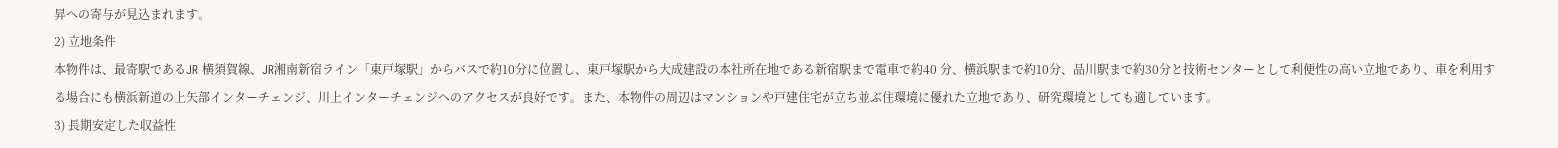昇への寄与が見込まれます。
2) 立地条件
本物件は、最寄駅であるJR 横須賀線、JR湘南新宿ライン「東戸塚駅」からバスで約10分に位置し、東戸塚駅から大成建設の本社所在地である新宿駅まで電車で約40 分、横浜駅まで約10分、品川駅まで約30分と技術センターとして利便性の高い立地であり、車を利用する場合にも横浜新道の上矢部インターチェンジ、川上インターチェンジへのアクセスが良好です。また、本物件の周辺はマンションや戸建住宅が立ち並ぶ住環境に優れた立地であり、研究環境としても適しています。
3) 長期安定した収益性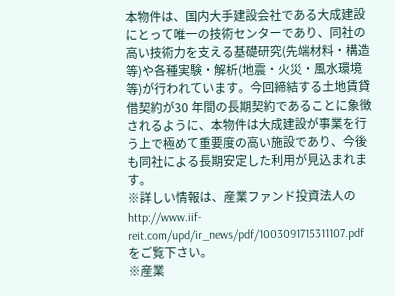本物件は、国内大手建設会社である大成建設にとって唯一の技術センターであり、同社の高い技術力を支える基礎研究(先端材料・構造等)や各種実験・解析(地震・火災・風水環境等)が行われています。今回締結する土地賃貸借契約が30 年間の長期契約であることに象徴されるように、本物件は大成建設が事業を行う上で極めて重要度の高い施設であり、今後も同社による長期安定した利用が見込まれます。
※詳しい情報は、産業ファンド投資法人のhttp://www.iif-reit.com/upd/ir_news/pdf/1003091715311107.pdfをご覧下さい。
※産業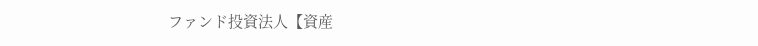ファンド投資法人【資産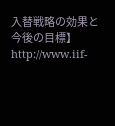入替戦略の効果と今後の目標】
http://www.iif-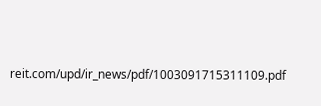reit.com/upd/ir_news/pdf/1003091715311109.pdf